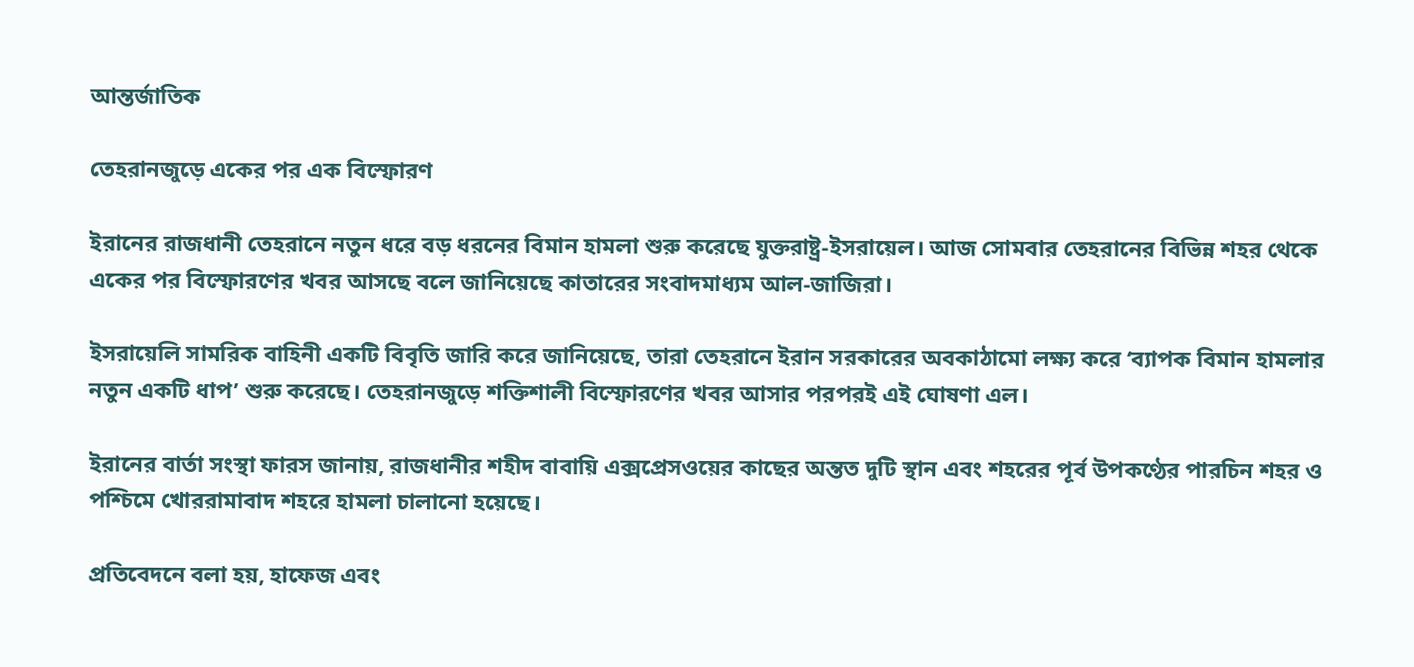আন্তর্জাতিক

তেহরানজুড়ে একের পর এক বিস্ফোরণ

ইরানের রাজধানী তেহরানে নতুন ধরে বড় ধরনের বিমান হামলা শুরু করেছে যুক্তরাষ্ট্র-ইসরায়েল। আজ সোমবার তেহরানের বিভিন্ন শহর থেকে একের পর বিস্ফোরণের খবর আসছে বলে জানিয়েছে কাতারের সংবাদমাধ্যম আল-জাজিরা।

ইসরায়েলি সামরিক বাহিনী একটি বিবৃতি জারি করে জানিয়েছে, তারা তেহরানে ইরান সরকারের অবকাঠামো লক্ষ্য করে ‘ব্যাপক বিমান হামলার নতুন একটি ধাপ’ শুরু করেছে। তেহরানজুড়ে শক্তিশালী বিস্ফোরণের খবর আসার পরপরই এই ঘোষণা এল।

ইরানের বার্তা সংস্থা ফারস জানায়, রাজধানীর শহীদ বাবায়ি এক্সপ্রেসওয়ের কাছের অন্তত দুটি স্থান এবং শহরের পূর্ব উপকণ্ঠের পারচিন শহর ও পশ্চিমে খোররামাবাদ শহরে হামলা চালানো হয়েছে।

প্রতিবেদনে বলা হয়, হাফেজ এবং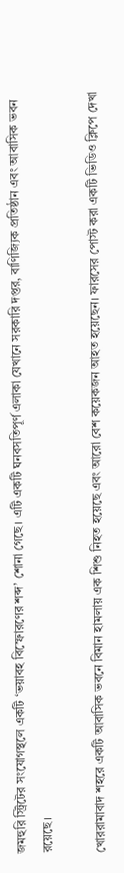জমহুরি স্ট্রিটের সংযোগস্থলে একটি ‘ভয়াবহ বিস্ফোরণের শব্দ’ শোনা গেছে। এটি একটি ঘনবসতিপূর্ণ এলাকা যেখানে সরকারি দপ্তর, বাণিজ্যিক প্রতিষ্ঠান এবং আবাসিক ভবন রয়েছে।

খোররামাবাদ শহরে একটি আবাসিক ভবনে বিমান হামলায় এক শিশু নিহত হয়েছে এবং আরো বেশ কয়েকজন আহত হয়েছেন। ফারসের পোস্ট করা একটি ভিডিও ক্লিপে দেখা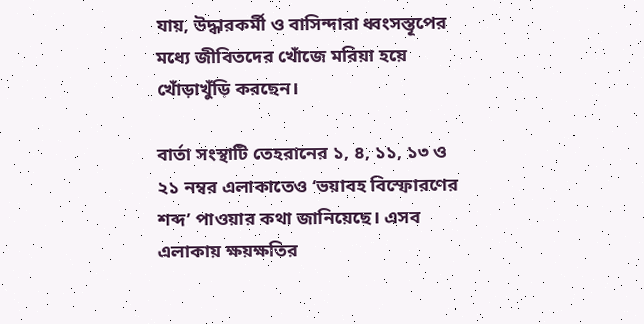যায়, উদ্ধারকর্মী ও বাসিন্দারা ধ্বংসস্তূপের মধ্যে জীবিতদের খোঁজে মরিয়া হয়ে খোঁড়াখুঁড়ি করছেন।

বার্তা সংস্থাটি তেহরানের ১, ৪, ১১, ১৩ ও ২১ নম্বর এলাকাতেও ‘ভয়াবহ বিস্ফোরণের শব্দ’ পাওয়ার কথা জানিয়েছে। এসব এলাকায় ক্ষয়ক্ষতির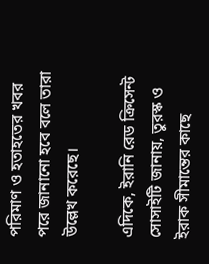পরিমাণ ও হতাহতের খবর পরে জানানো হবে বলে তারা উল্লেখ করেছে।

এদিকে, ইরানি রেড ক্রিসেন্ট সোসাইটি জানায়, তুরস্ক ও ইরাক সীমান্তের কাছে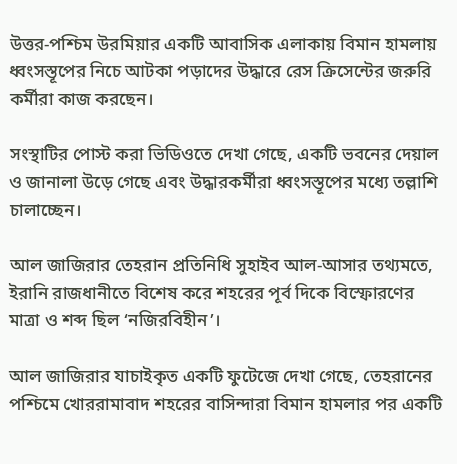উত্তর-পশ্চিম উরমিয়ার একটি আবাসিক এলাকায় বিমান হামলায় ধ্বংসস্তূপের নিচে আটকা পড়াদের উদ্ধারে রেস ক্রিসেন্টের জরুরি কর্মীরা কাজ করছেন।

সংস্থাটির পোস্ট করা ভিডিওতে দেখা গেছে, একটি ভবনের দেয়াল ও জানালা উড়ে গেছে এবং উদ্ধারকর্মীরা ধ্বংসস্তূপের মধ্যে তল্লাশি চালাচ্ছেন।

আল জাজিরার তেহরান প্রতিনিধি সুহাইব আল-আসার তথ্যমতে, ইরানি রাজধানীতে বিশেষ করে শহরের পূর্ব দিকে বিস্ফোরণের মাত্রা ও শব্দ ছিল ‘নজিরবিহীন’।

আল জাজিরার যাচাইকৃত একটি ফুটেজে দেখা গেছে, তেহরানের পশ্চিমে খোররামাবাদ শহরের বাসিন্দারা বিমান হামলার পর একটি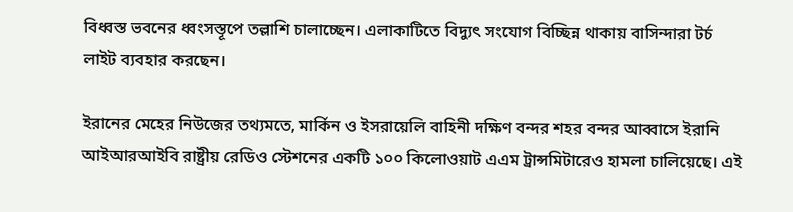বিধ্বস্ত ভবনের ধ্বংসস্তূপে তল্লাশি চালাচ্ছেন। এলাকাটিতে বিদ্যুৎ সংযোগ বিচ্ছিন্ন থাকায় বাসিন্দারা টর্চ লাইট ব্যবহার করছেন।

ইরানের মেহের নিউজের তথ্যমতে, মার্কিন ও ইসরায়েলি বাহিনী দক্ষিণ বন্দর শহর বন্দর আব্বাসে ইরানি আইআরআইবি রাষ্ট্রীয় রেডিও স্টেশনের একটি ১০০ কিলোওয়াট এএম ট্রান্সমিটারেও হামলা চালিয়েছে। এই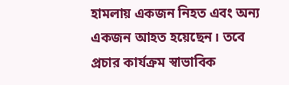হামলায় একজন নিহত এবং অন্য একজন আহত হয়েছেন। তবে প্রচার কার্যক্রম স্বাভাবিক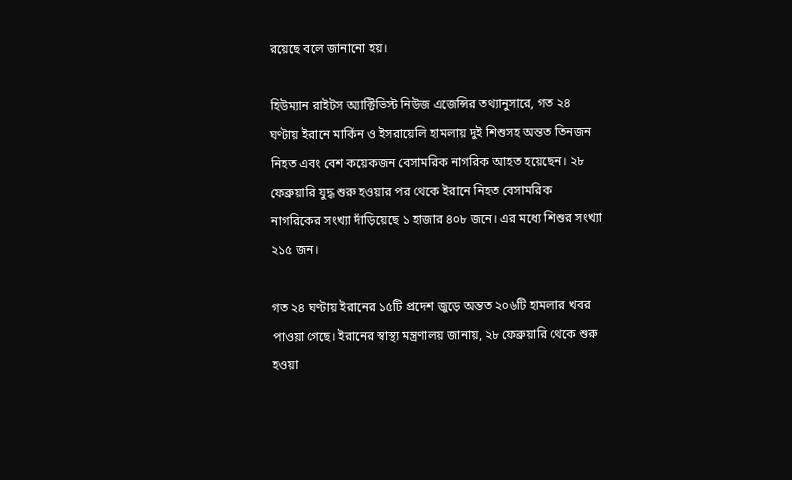রয়েছে বলে জানানো হয়।

হিউম্যান রাইটস অ্যাক্টিভিস্ট নিউজ এজেন্সির তথ্যানুসারে, গত ২৪ ঘণ্টায় ইরানে মার্কিন ও ইসরায়েলি হামলায় দুই শিশুসহ অন্তত তিনজন নিহত এবং বেশ কয়েকজন বেসামরিক নাগরিক আহত হয়েছেন। ২৮ ফেব্রুয়ারি যুদ্ধ শুরু হওয়ার পর থেকে ইরানে নিহত বেসামরিক নাগরিকের সংখ্যা দাঁড়িয়েছে ১ হাজার ৪০৮ জনে। এর মধ্যে শিশুর সংখ্যা ২১৫ জন।

গত ২৪ ঘণ্টায় ইরানের ১৫টি প্রদেশ জুড়ে অন্তত ২০৬টি হামলার খবর পাওয়া গেছে। ইরানের স্বাস্থ্য মন্ত্রণালয় জানায়, ২৮ ফেব্রুয়ারি থেকে শুরু হওয়া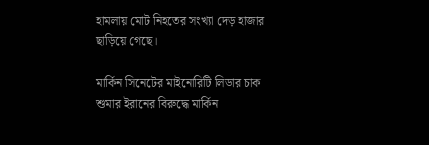হামলায় মোট নিহতের সংখ্যা দেড় হাজার ছাড়িয়ে গেছে।

মার্কিন সিনেটের মাইনোরিটি লিডার চাক শুমার ইরানের বিরুদ্ধে মার্কিন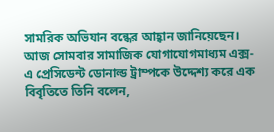সামরিক অভিযান বন্ধের আহ্বান জানিয়েছেন। আজ সোমবার সামাজিক যোগাযোগমাধ্যম এক্স-এ প্রেসিডেন্ট ডোনাল্ড ট্রাম্পকে উদ্দেশ্য করে এক বিবৃতিতে তিনি বলেন,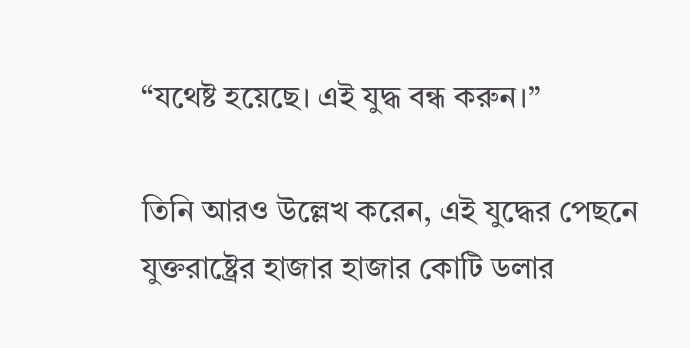“যথেষ্ট হয়েছে। এই যুদ্ধ বন্ধ করুন।”

তিনি আরও উল্লেখ করেন, এই যুদ্ধের পেছনে যুক্তরাষ্ট্রের হাজার হাজার কোটি ডলার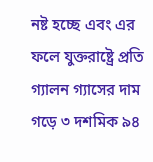নষ্ট হচ্ছে এবং এর ফলে যুক্তরাষ্ট্রে প্রতি গ্যালন গ্যাসের দাম গড়ে ৩ দশমিক ৯৪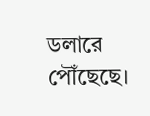ডলারে পৌঁছেছে।